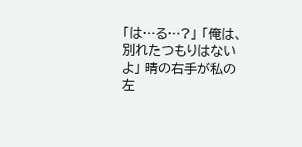「は…る…?」 「俺は、別れたつもりはないよ」 晴の右手が私の左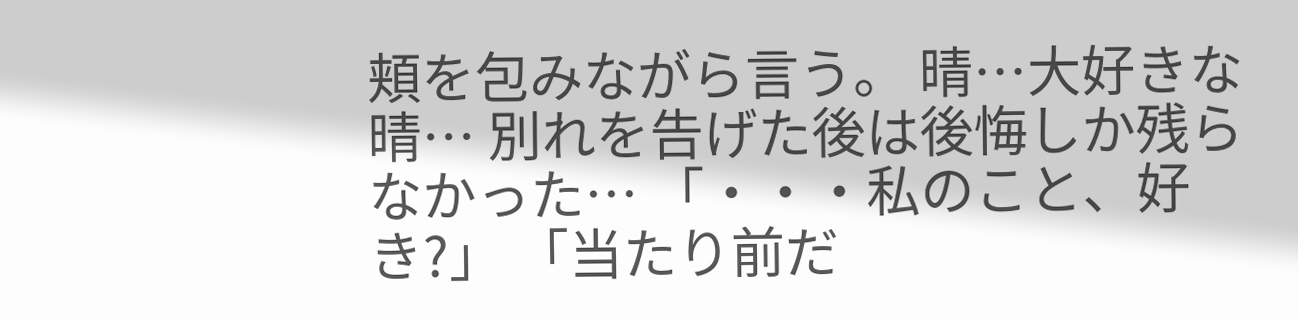頬を包みながら言う。 晴…大好きな晴… 別れを告げた後は後悔しか残らなかった… 「・・・私のこと、好き?」 「当たり前だ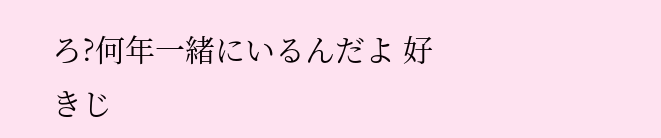ろ?何年一緒にいるんだよ 好きじ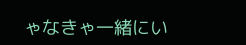ゃなきゃ一緒にい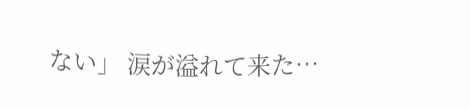ない」 涙が溢れて来た…